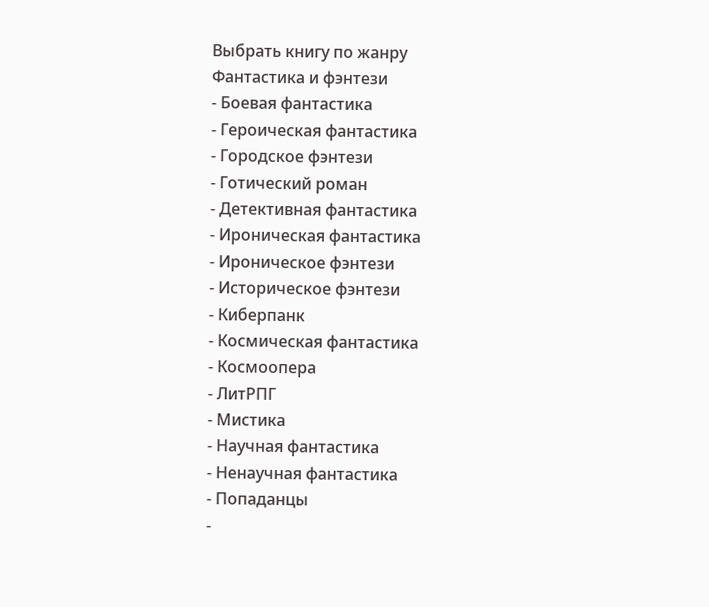Выбрать книгу по жанру
Фантастика и фэнтези
- Боевая фантастика
- Героическая фантастика
- Городское фэнтези
- Готический роман
- Детективная фантастика
- Ироническая фантастика
- Ироническое фэнтези
- Историческое фэнтези
- Киберпанк
- Космическая фантастика
- Космоопера
- ЛитРПГ
- Мистика
- Научная фантастика
- Ненаучная фантастика
- Попаданцы
-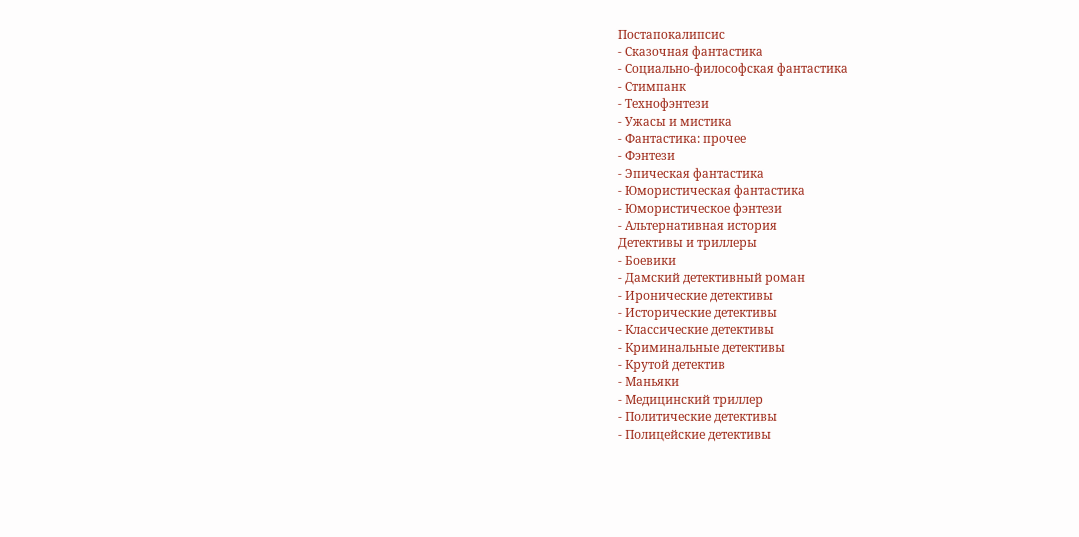Постапокалипсис
- Сказочная фантастика
- Социально-философская фантастика
- Стимпанк
- Технофэнтези
- Ужасы и мистика
- Фантастика: прочее
- Фэнтези
- Эпическая фантастика
- Юмористическая фантастика
- Юмористическое фэнтези
- Альтернативная история
Детективы и триллеры
- Боевики
- Дамский детективный роман
- Иронические детективы
- Исторические детективы
- Классические детективы
- Криминальные детективы
- Крутой детектив
- Маньяки
- Медицинский триллер
- Политические детективы
- Полицейские детективы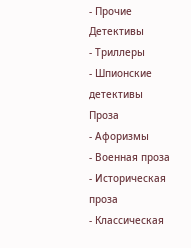- Прочие Детективы
- Триллеры
- Шпионские детективы
Проза
- Афоризмы
- Военная проза
- Историческая проза
- Классическая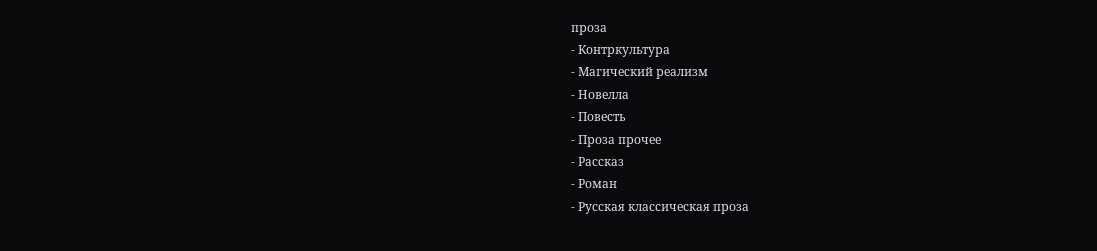проза
- Контркультура
- Магический реализм
- Новелла
- Повесть
- Проза прочее
- Рассказ
- Роман
- Русская классическая проза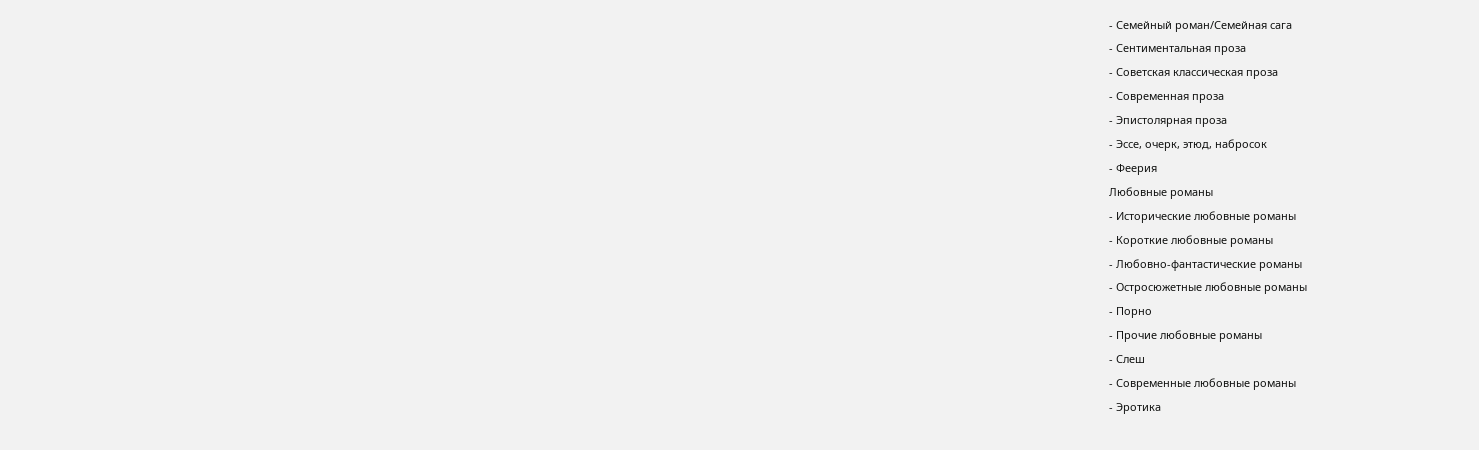- Семейный роман/Семейная сага
- Сентиментальная проза
- Советская классическая проза
- Современная проза
- Эпистолярная проза
- Эссе, очерк, этюд, набросок
- Феерия
Любовные романы
- Исторические любовные романы
- Короткие любовные романы
- Любовно-фантастические романы
- Остросюжетные любовные романы
- Порно
- Прочие любовные романы
- Слеш
- Современные любовные романы
- Эротика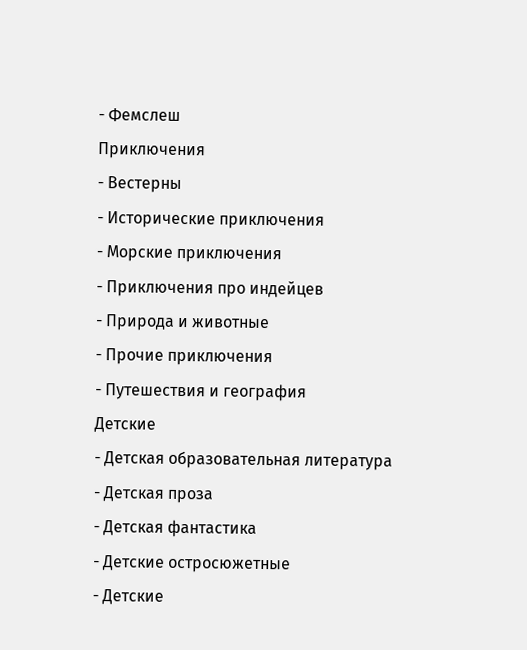- Фемслеш
Приключения
- Вестерны
- Исторические приключения
- Морские приключения
- Приключения про индейцев
- Природа и животные
- Прочие приключения
- Путешествия и география
Детские
- Детская образовательная литература
- Детская проза
- Детская фантастика
- Детские остросюжетные
- Детские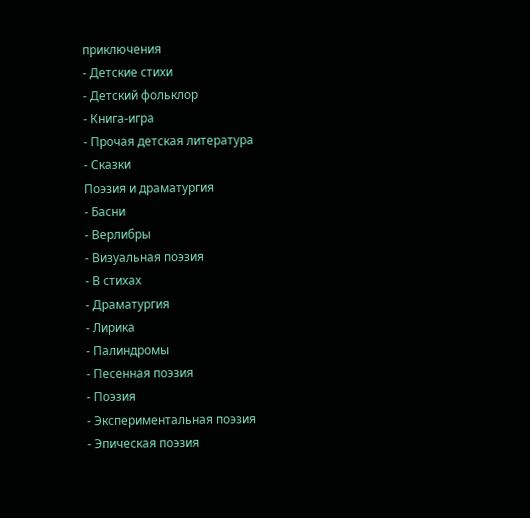приключения
- Детские стихи
- Детский фольклор
- Книга-игра
- Прочая детская литература
- Сказки
Поэзия и драматургия
- Басни
- Верлибры
- Визуальная поэзия
- В стихах
- Драматургия
- Лирика
- Палиндромы
- Песенная поэзия
- Поэзия
- Экспериментальная поэзия
- Эпическая поэзия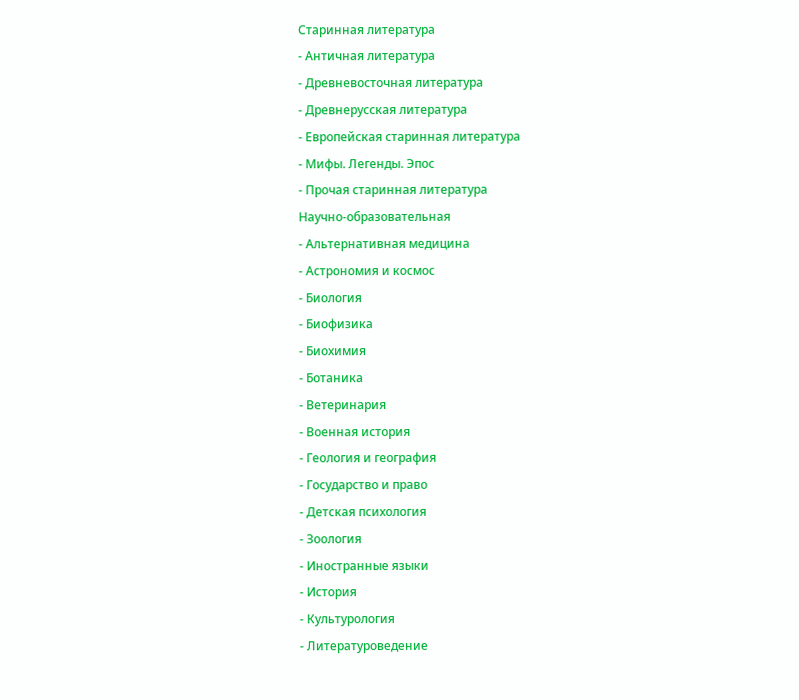Старинная литература
- Античная литература
- Древневосточная литература
- Древнерусская литература
- Европейская старинная литература
- Мифы. Легенды. Эпос
- Прочая старинная литература
Научно-образовательная
- Альтернативная медицина
- Астрономия и космос
- Биология
- Биофизика
- Биохимия
- Ботаника
- Ветеринария
- Военная история
- Геология и география
- Государство и право
- Детская психология
- Зоология
- Иностранные языки
- История
- Культурология
- Литературоведение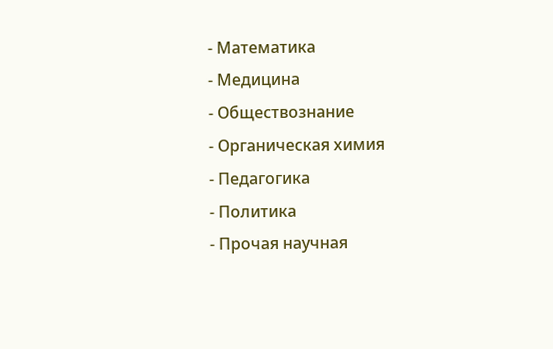- Математика
- Медицина
- Обществознание
- Органическая химия
- Педагогика
- Политика
- Прочая научная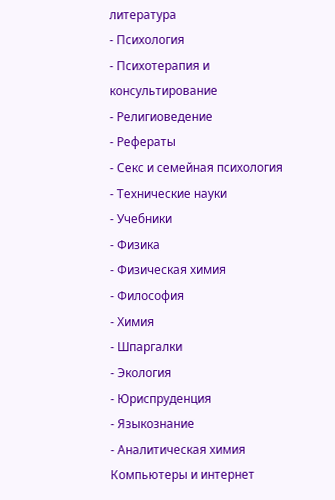литература
- Психология
- Психотерапия и консультирование
- Религиоведение
- Рефераты
- Секс и семейная психология
- Технические науки
- Учебники
- Физика
- Физическая химия
- Философия
- Химия
- Шпаргалки
- Экология
- Юриспруденция
- Языкознание
- Аналитическая химия
Компьютеры и интернет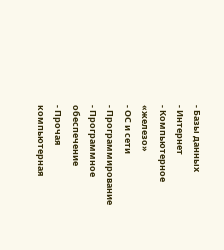- Базы данных
- Интернет
- Компьютерное «железо»
- ОС и сети
- Программирование
- Программное обеспечение
- Прочая компьютерная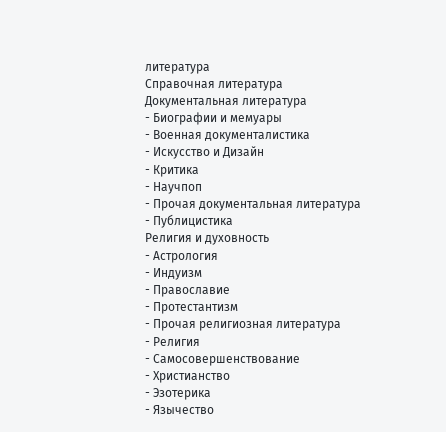литература
Справочная литература
Документальная литература
- Биографии и мемуары
- Военная документалистика
- Искусство и Дизайн
- Критика
- Научпоп
- Прочая документальная литература
- Публицистика
Религия и духовность
- Астрология
- Индуизм
- Православие
- Протестантизм
- Прочая религиозная литература
- Религия
- Самосовершенствование
- Христианство
- Эзотерика
- Язычество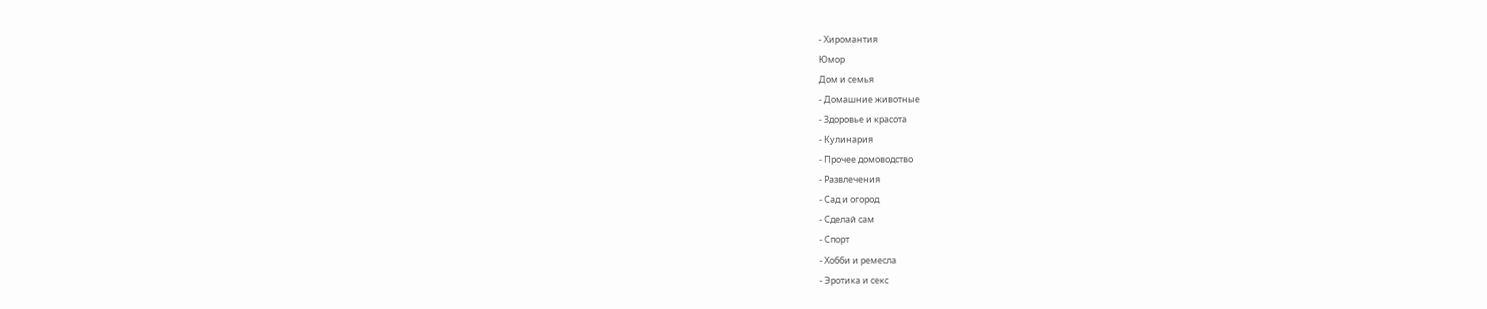- Хиромантия
Юмор
Дом и семья
- Домашние животные
- Здоровье и красота
- Кулинария
- Прочее домоводство
- Развлечения
- Сад и огород
- Сделай сам
- Спорт
- Хобби и ремесла
- Эротика и секс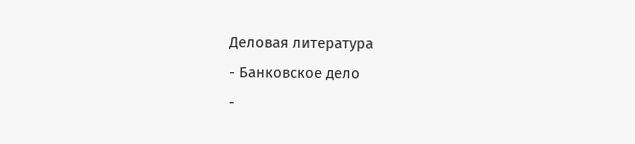Деловая литература
- Банковское дело
-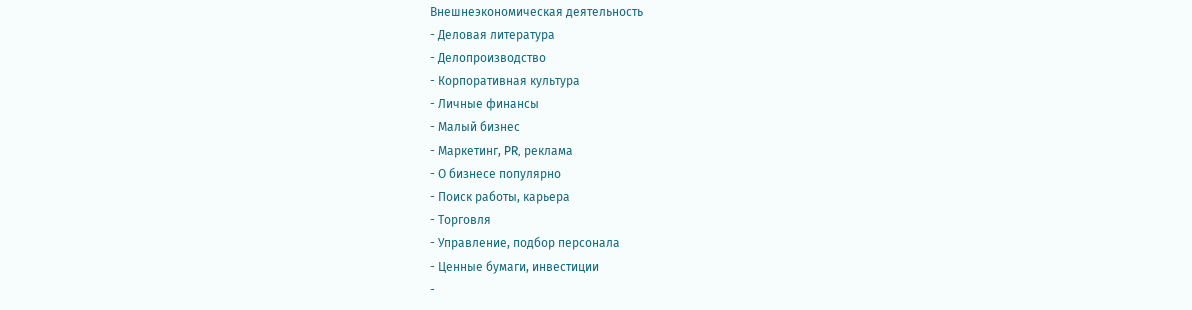Внешнеэкономическая деятельность
- Деловая литература
- Делопроизводство
- Корпоративная культура
- Личные финансы
- Малый бизнес
- Маркетинг, PR, реклама
- О бизнесе популярно
- Поиск работы, карьера
- Торговля
- Управление, подбор персонала
- Ценные бумаги, инвестиции
-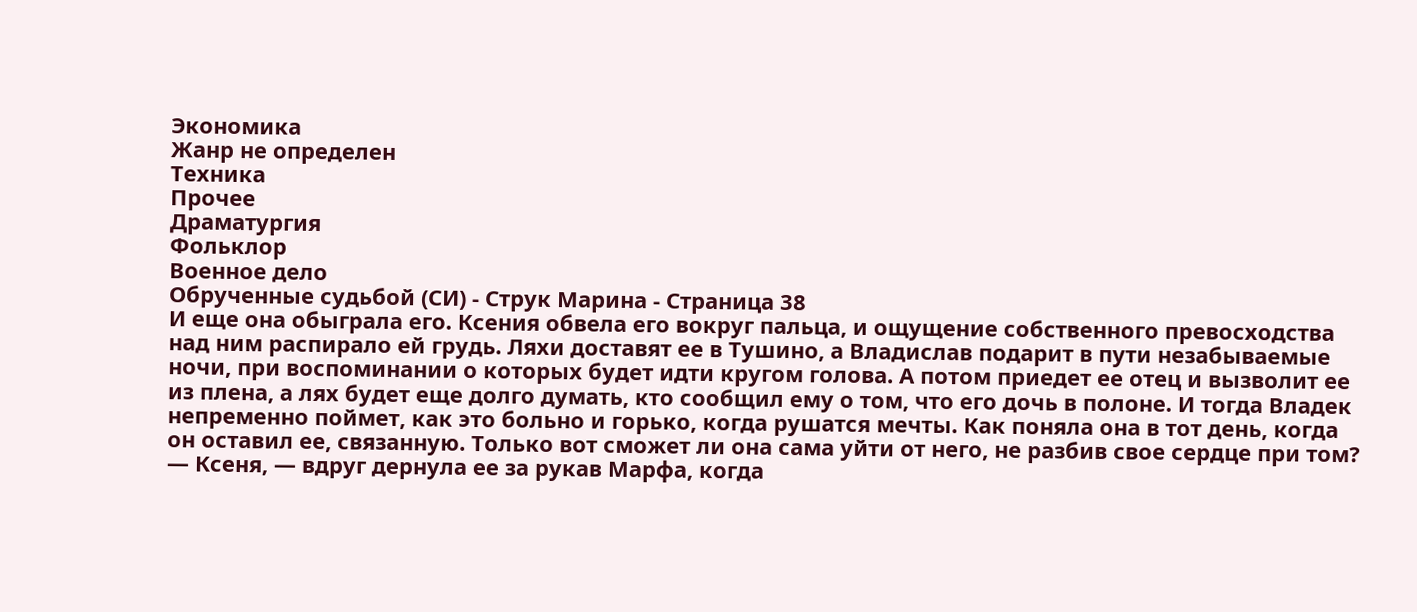Экономика
Жанр не определен
Техника
Прочее
Драматургия
Фольклор
Военное дело
Обрученные судьбой (СИ) - Струк Марина - Страница 38
И еще она обыграла его. Ксения обвела его вокруг пальца, и ощущение собственного превосходства над ним распирало ей грудь. Ляхи доставят ее в Тушино, а Владислав подарит в пути незабываемые ночи, при воспоминании о которых будет идти кругом голова. А потом приедет ее отец и вызволит ее из плена, а лях будет еще долго думать, кто сообщил ему о том, что его дочь в полоне. И тогда Владек непременно поймет, как это больно и горько, когда рушатся мечты. Как поняла она в тот день, когда он оставил ее, связанную. Только вот сможет ли она сама уйти от него, не разбив свое сердце при том?
— Ксеня, — вдруг дернула ее за рукав Марфа, когда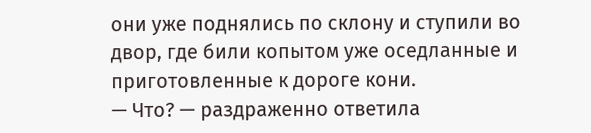они уже поднялись по склону и ступили во двор, где били копытом уже оседланные и приготовленные к дороге кони.
— Что? — раздраженно ответила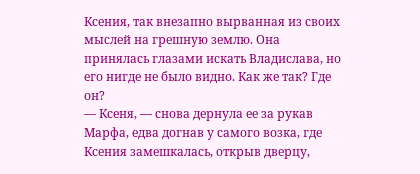Ксения, так внезапно вырванная из своих мыслей на грешную землю. Она принялась глазами искать Владислава, но его нигде не было видно. Как же так? Где он?
— Ксеня, — снова дернула ее за рукав Марфа, едва догнав у самого возка, где Ксения замешкалась, открыв дверцу,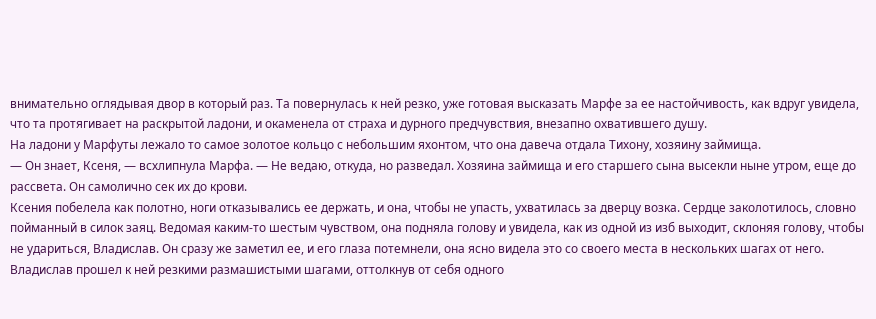внимательно оглядывая двор в который раз. Та повернулась к ней резко, уже готовая высказать Марфе за ее настойчивость, как вдруг увидела, что та протягивает на раскрытой ладони, и окаменела от страха и дурного предчувствия, внезапно охватившего душу.
На ладони у Марфуты лежало то самое золотое кольцо с небольшим яхонтом, что она давеча отдала Тихону, хозяину займища.
— Он знает, Ксеня, — всхлипнула Марфа. — Не ведаю, откуда, но разведал. Хозяина займища и его старшего сына высекли ныне утром, еще до рассвета. Он самолично сек их до крови.
Ксения побелела как полотно, ноги отказывались ее держать, и она, чтобы не упасть, ухватилась за дверцу возка. Сердце заколотилось, словно пойманный в силок заяц. Ведомая каким-то шестым чувством, она подняла голову и увидела, как из одной из изб выходит, склоняя голову, чтобы не удариться, Владислав. Он сразу же заметил ее, и его глаза потемнели, она ясно видела это со своего места в нескольких шагах от него.
Владислав прошел к ней резкими размашистыми шагами, оттолкнув от себя одного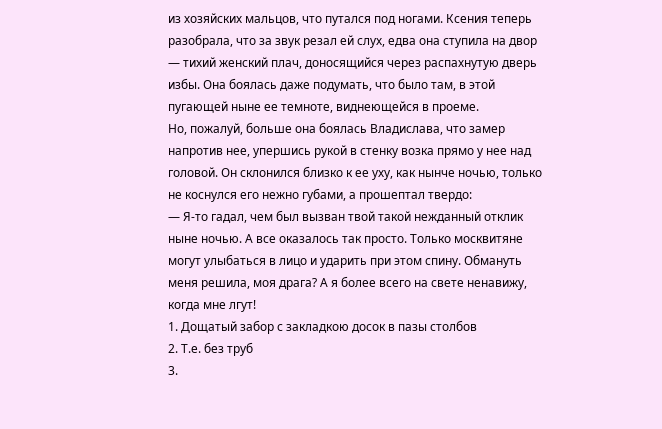из хозяйских мальцов, что путался под ногами. Ксения теперь разобрала, что за звук резал ей слух, едва она ступила на двор — тихий женский плач, доносящийся через распахнутую дверь избы. Она боялась даже подумать, что было там, в этой пугающей ныне ее темноте, виднеющейся в проеме.
Но, пожалуй, больше она боялась Владислава, что замер напротив нее, упершись рукой в стенку возка прямо у нее над головой. Он склонился близко к ее уху, как нынче ночью, только не коснулся его нежно губами, а прошептал твердо:
— Я-то гадал, чем был вызван твой такой нежданный отклик ныне ночью. А все оказалось так просто. Только москвитяне могут улыбаться в лицо и ударить при этом спину. Обмануть меня решила, моя драга? А я более всего на свете ненавижу, когда мне лгут!
1. Дощатый забор с закладкою досок в пазы столбов
2. Т.е. без труб
3.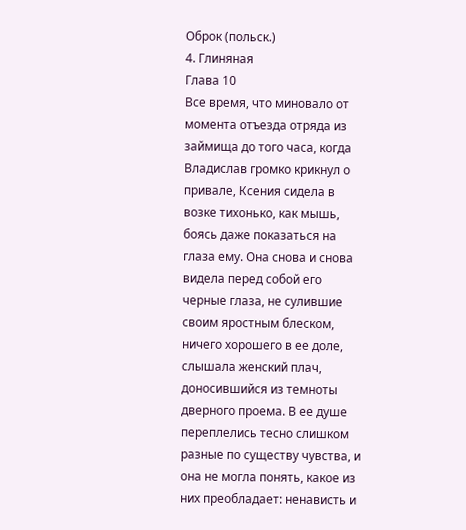Оброк (польск.)
4. Глиняная
Глава 10
Все время, что миновало от момента отъезда отряда из займища до того часа, когда Владислав громко крикнул о привале, Ксения сидела в возке тихонько, как мышь, боясь даже показаться на глаза ему. Она снова и снова видела перед собой его черные глаза, не сулившие своим яростным блеском, ничего хорошего в ее доле, слышала женский плач, доносившийся из темноты дверного проема. В ее душе переплелись тесно слишком разные по существу чувства, и она не могла понять, какое из них преобладает: ненависть и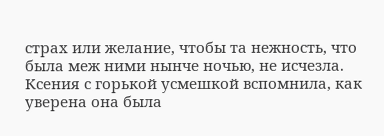страх или желание, чтобы та нежность, что была меж ними нынче ночью, не исчезла.
Ксения с горькой усмешкой вспомнила, как уверена она была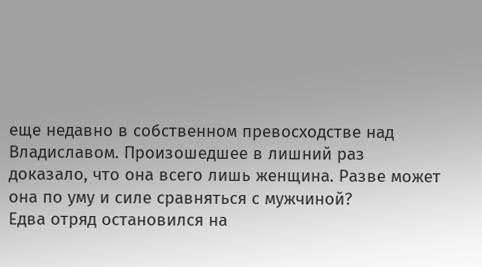еще недавно в собственном превосходстве над Владиславом. Произошедшее в лишний раз доказало, что она всего лишь женщина. Разве может она по уму и силе сравняться с мужчиной?
Едва отряд остановился на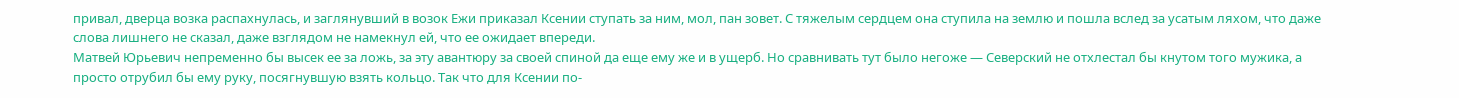привал, дверца возка распахнулась, и заглянувший в возок Ежи приказал Ксении ступать за ним, мол, пан зовет. С тяжелым сердцем она ступила на землю и пошла вслед за усатым ляхом, что даже слова лишнего не сказал, даже взглядом не намекнул ей, что ее ожидает впереди.
Матвей Юрьевич непременно бы высек ее за ложь, за эту авантюру за своей спиной да еще ему же и в ущерб. Но сравнивать тут было негоже — Северский не отхлестал бы кнутом того мужика, а просто отрубил бы ему руку, посягнувшую взять кольцо. Так что для Ксении по-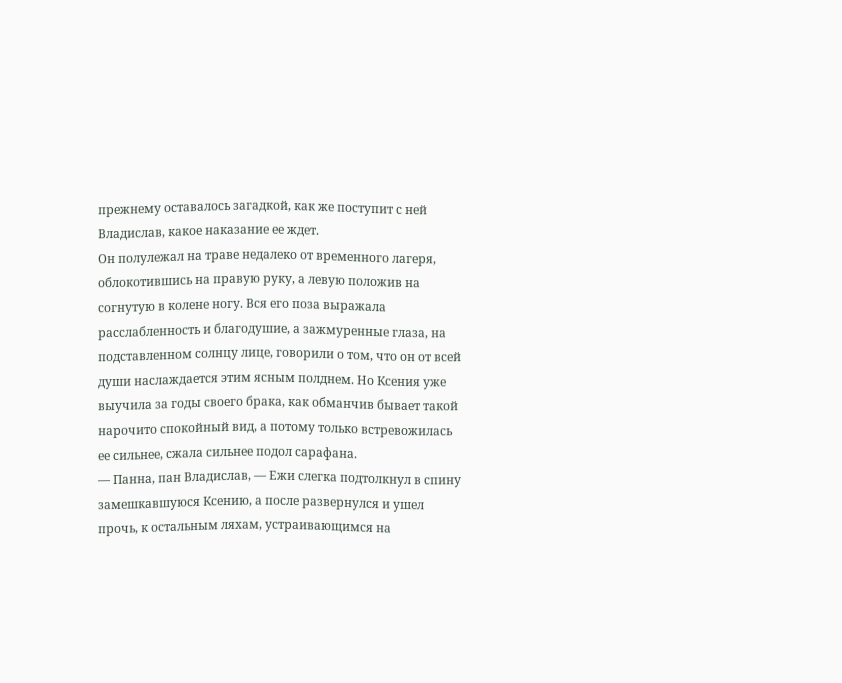прежнему оставалось загадкой, как же поступит с ней Владислав, какое наказание ее ждет.
Он полулежал на траве недалеко от временного лагеря, облокотившись на правую руку, а левую положив на согнутую в колене ногу. Вся его поза выражала расслабленность и благодушие, а зажмуренные глаза, на подставленном солнцу лице, говорили о том, что он от всей души наслаждается этим ясным полднем. Но Ксения уже выучила за годы своего брака, как обманчив бывает такой нарочито спокойный вид, а потому только встревожилась ее сильнее, сжала сильнее подол сарафана.
— Панна, пан Владислав, — Ежи слегка подтолкнул в спину замешкавшуюся Ксению, а после развернулся и ушел прочь, к остальным ляхам, устраивающимся на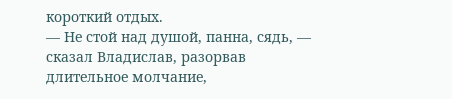короткий отдых.
— Не стой над душой, панна, сядь, — сказал Владислав, разорвав длительное молчание,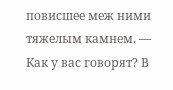повисшее меж ними тяжелым камнем. — Как у вас говорят? В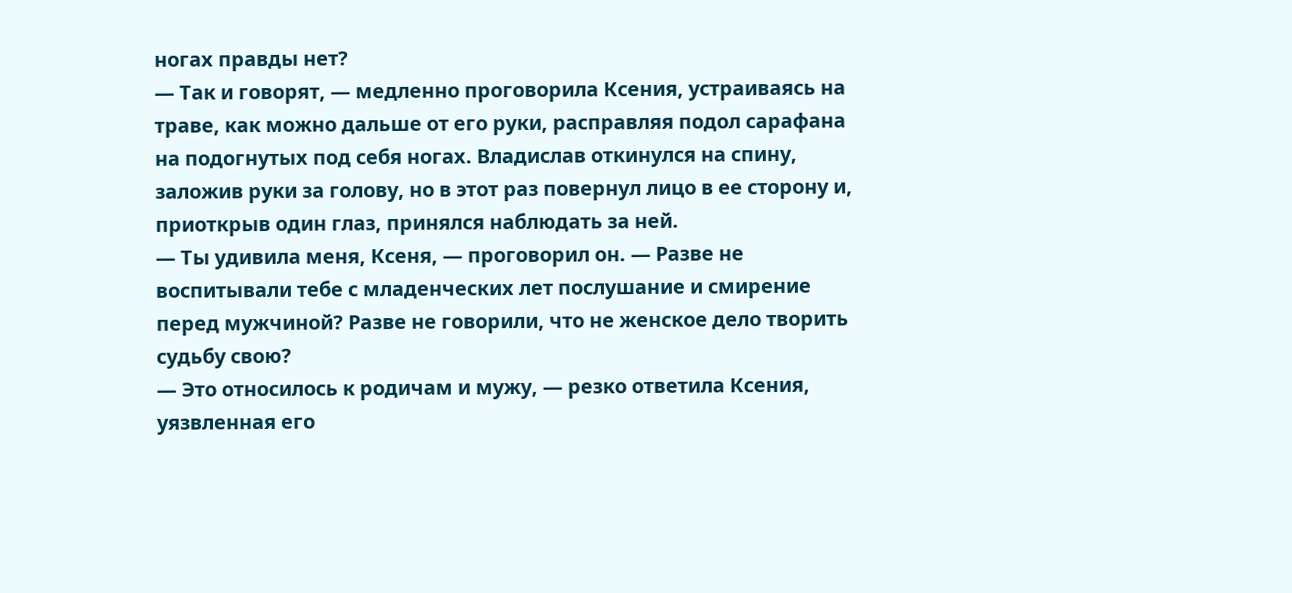ногах правды нет?
— Так и говорят, — медленно проговорила Ксения, устраиваясь на траве, как можно дальше от его руки, расправляя подол сарафана на подогнутых под себя ногах. Владислав откинулся на спину, заложив руки за голову, но в этот раз повернул лицо в ее сторону и, приоткрыв один глаз, принялся наблюдать за ней.
— Ты удивила меня, Ксеня, — проговорил он. — Разве не воспитывали тебе с младенческих лет послушание и смирение перед мужчиной? Разве не говорили, что не женское дело творить судьбу свою?
— Это относилось к родичам и мужу, — резко ответила Ксения, уязвленная его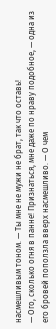насмешливым тоном. — Ты мне не мужи не брат, так что оставь!
— Ого, сколько огня в панне! Признаться, мне даже по нраву подобное, — одна из его бровей поползла вверх насмешливо. — О чем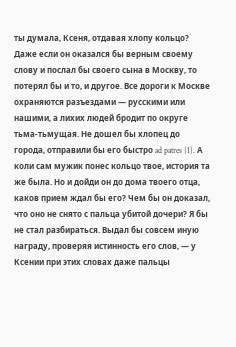ты думала, Ксеня, отдавая хлопу кольцо? Даже если он оказался бы верным своему слову и послал бы своего сына в Москву, то потерял бы и то, и другое. Все дороги к Москве охраняются разъездами — русскими или нашими, а лихих людей бродит по округе тьма-тьмущая. Не дошел бы хлопец до города, отправили бы его быстро ad patres {1}. А коли сам мужик понес кольцо твое, история та же была. Но и дойди он до дома твоего отца, каков прием ждал бы его? Чем бы он доказал, что оно не снято с пальца убитой дочери? Я бы не стал разбираться. Выдал бы совсем иную награду, проверяя истинность его слов, — у Ксении при этих словах даже пальцы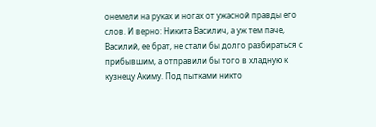онемели на руках и ногах от ужасной правды его слов. И верно: Никита Василич, а уж тем паче, Василий, ее брат, не стали бы долго разбираться с прибывшим, а отправили бы того в хладную к кузнецу Акиму. Под пытками никто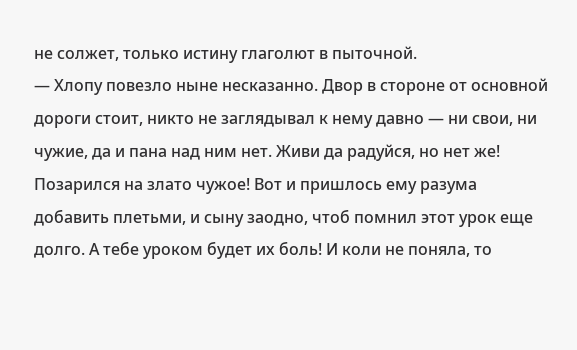не солжет, только истину глаголют в пыточной.
— Хлопу повезло ныне несказанно. Двор в стороне от основной дороги стоит, никто не заглядывал к нему давно — ни свои, ни чужие, да и пана над ним нет. Живи да радуйся, но нет же! Позарился на злато чужое! Вот и пришлось ему разума добавить плетьми, и сыну заодно, чтоб помнил этот урок еще долго. А тебе уроком будет их боль! И коли не поняла, то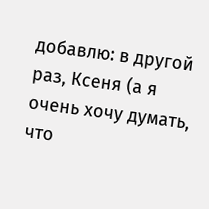добавлю: в другой раз, Ксеня (а я очень хочу думать, что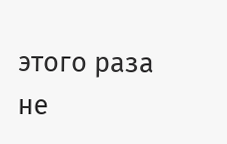этого раза не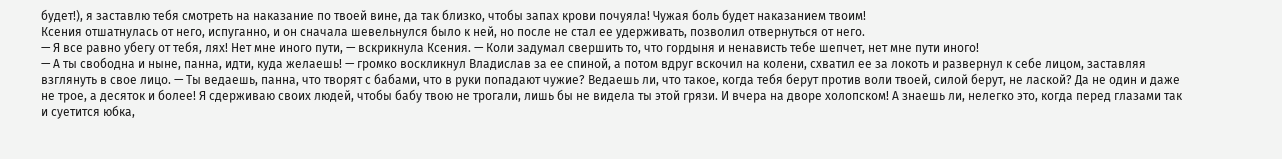будет!), я заставлю тебя смотреть на наказание по твоей вине, да так близко, чтобы запах крови почуяла! Чужая боль будет наказанием твоим!
Ксения отшатнулась от него, испуганно, и он сначала шевельнулся было к ней, но после не стал ее удерживать, позволил отвернуться от него.
— Я все равно убегу от тебя, лях! Нет мне иного пути, — вскрикнула Ксения. — Коли задумал свершить то, что гордыня и ненависть тебе шепчет, нет мне пути иного!
— А ты свободна и ныне, панна, идти, куда желаешь! — громко воскликнул Владислав за ее спиной, а потом вдруг вскочил на колени, схватил ее за локоть и развернул к себе лицом, заставляя взглянуть в свое лицо. — Ты ведаешь, панна, что творят с бабами, что в руки попадают чужие? Ведаешь ли, что такое, когда тебя берут против воли твоей, силой берут, не лаской? Да не один и даже не трое, а десяток и более! Я сдерживаю своих людей, чтобы бабу твою не трогали, лишь бы не видела ты этой грязи. И вчера на дворе холопском! А знаешь ли, нелегко это, когда перед глазами так и суетится юбка,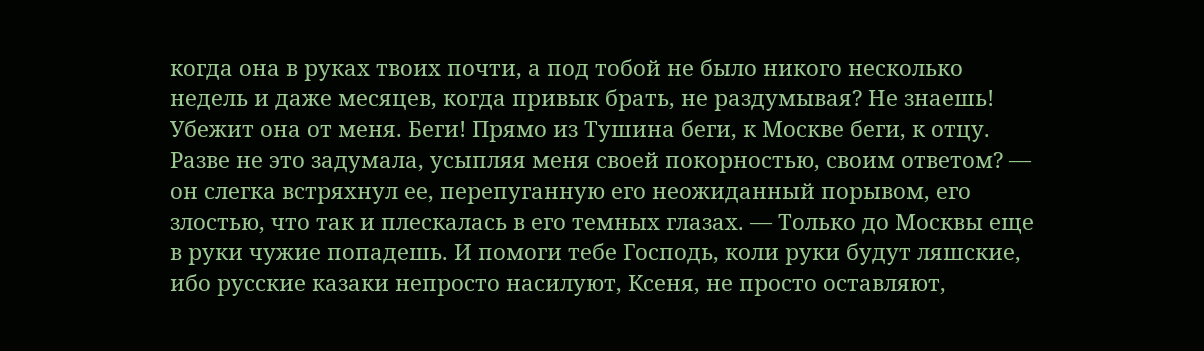когда она в руках твоих почти, а под тобой не было никого несколько недель и даже месяцев, когда привык брать, не раздумывая? Не знаешь! Убежит она от меня. Беги! Прямо из Тушина беги, к Москве беги, к отцу. Разве не это задумала, усыпляя меня своей покорностью, своим ответом? — он слегка встряхнул ее, перепуганную его неожиданный порывом, его злостью, что так и плескалась в его темных глазах. — Только до Москвы еще в руки чужие попадешь. И помоги тебе Господь, коли руки будут ляшские, ибо русские казаки непросто насилуют, Ксеня, не просто оставляют,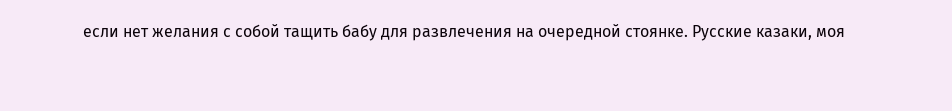если нет желания с собой тащить бабу для развлечения на очередной стоянке. Русские казаки, моя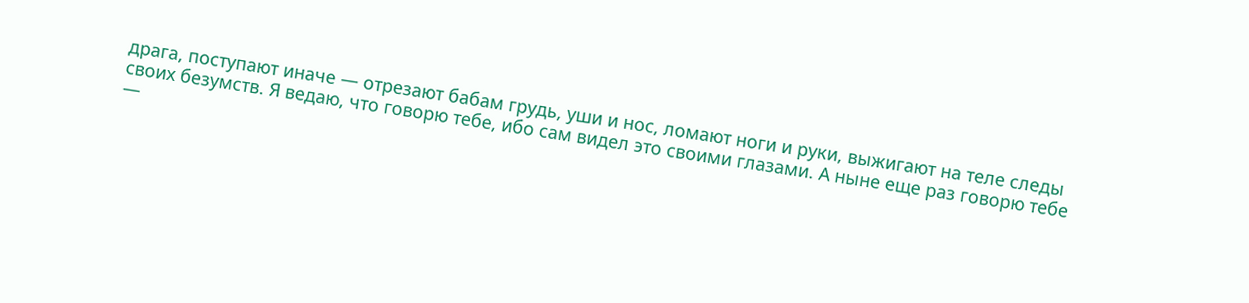драга, поступают иначе — отрезают бабам грудь, уши и нос, ломают ноги и руки, выжигают на теле следы своих безумств. Я ведаю, что говорю тебе, ибо сам видел это своими глазами. А ныне еще раз говорю тебе —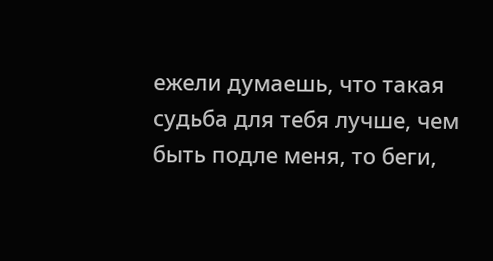ежели думаешь, что такая судьба для тебя лучше, чем быть подле меня, то беги,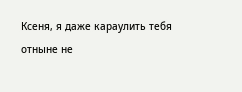Ксеня, я даже караулить тебя отныне не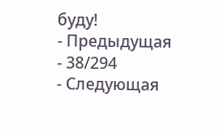буду!
- Предыдущая
- 38/294
- Следующая